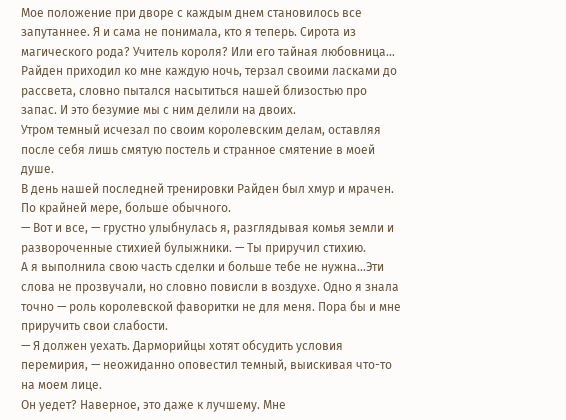Мое положение при дворе с каждым днем становилось все запутаннее. Я и сама не понимала, кто я теперь. Сирота из магического рода? Учитель короля? Или его тайная любовница…
Райден приходил ко мне каждую ночь, терзал своими ласками до рассвета, словно пытался насытиться нашей близостью про запас. И это безумие мы с ним делили на двоих.
Утром темный исчезал по своим королевским делам, оставляя после себя лишь смятую постель и странное смятение в моей душе.
В день нашей последней тренировки Райден был хмур и мрачен. По крайней мере, больше обычного.
— Вот и все, — грустно улыбнулась я, разглядывая комья земли и развороченные стихией булыжники. — Ты приручил стихию.
А я выполнила свою часть сделки и больше тебе не нужна…Эти слова не прозвучали, но словно повисли в воздухе. Одно я знала точно — роль королевской фаворитки не для меня. Пора бы и мне приручить свои слабости.
— Я должен уехать. Дарморийцы хотят обсудить условия перемирия, — неожиданно оповестил темный, выискивая что-то на моем лице.
Он уедет? Наверное, это даже к лучшему. Мне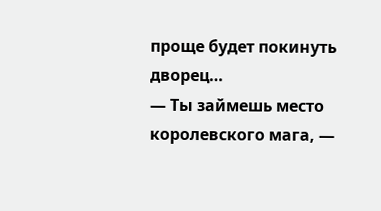проще будет покинуть дворец…
— Ты займешь место королевского мага, —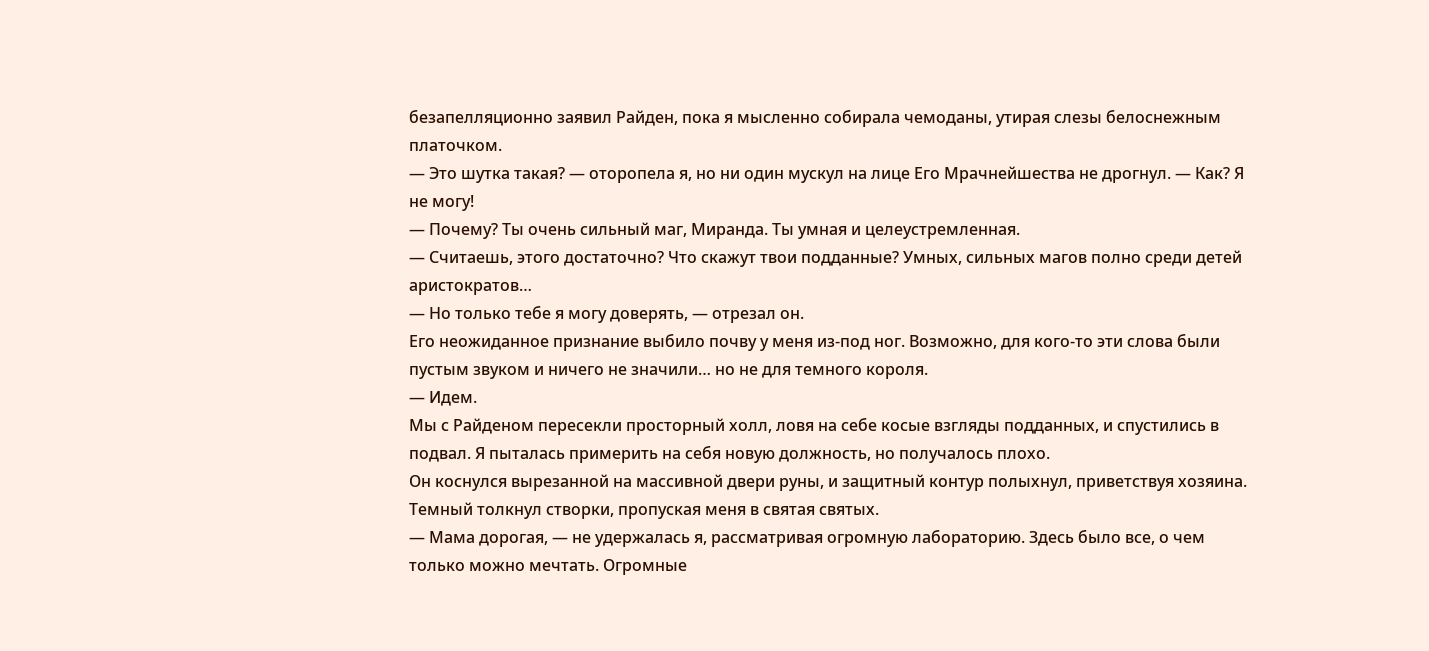безапелляционно заявил Райден, пока я мысленно собирала чемоданы, утирая слезы белоснежным платочком.
— Это шутка такая? — оторопела я, но ни один мускул на лице Его Мрачнейшества не дрогнул. — Как? Я не могу!
— Почему? Ты очень сильный маг, Миранда. Ты умная и целеустремленная.
— Считаешь, этого достаточно? Что скажут твои подданные? Умных, сильных магов полно среди детей аристократов…
— Но только тебе я могу доверять, — отрезал он.
Его неожиданное признание выбило почву у меня из-под ног. Возможно, для кого-то эти слова были пустым звуком и ничего не значили… но не для темного короля.
— Идем.
Мы с Райденом пересекли просторный холл, ловя на себе косые взгляды подданных, и спустились в подвал. Я пыталась примерить на себя новую должность, но получалось плохо.
Он коснулся вырезанной на массивной двери руны, и защитный контур полыхнул, приветствуя хозяина. Темный толкнул створки, пропуская меня в святая святых.
— Мама дорогая, — не удержалась я, рассматривая огромную лабораторию. Здесь было все, о чем только можно мечтать. Огромные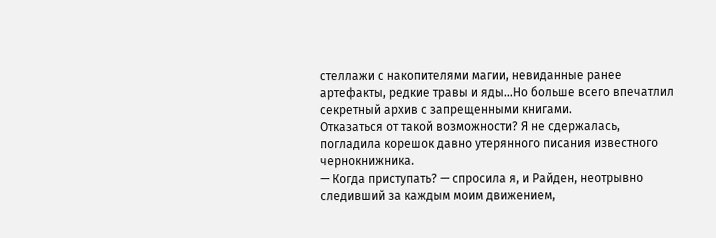стеллажи с накопителями магии, невиданные ранее артефакты, редкие травы и яды…Но больше всего впечатлил секретный архив с запрещенными книгами.
Отказаться от такой возможности? Я не сдержалась, погладила корешок давно утерянного писания известного чернокнижника.
— Когда приступать? — спросила я, и Райден, неотрывно следивший за каждым моим движением,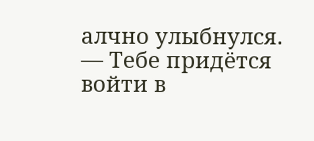алчно улыбнулся.
— Тебе придётся войти в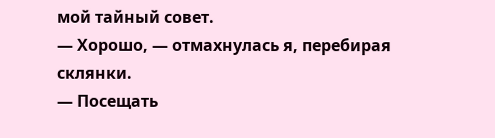мой тайный совет.
— Хорошо, — отмахнулась я, перебирая склянки.
— Посещать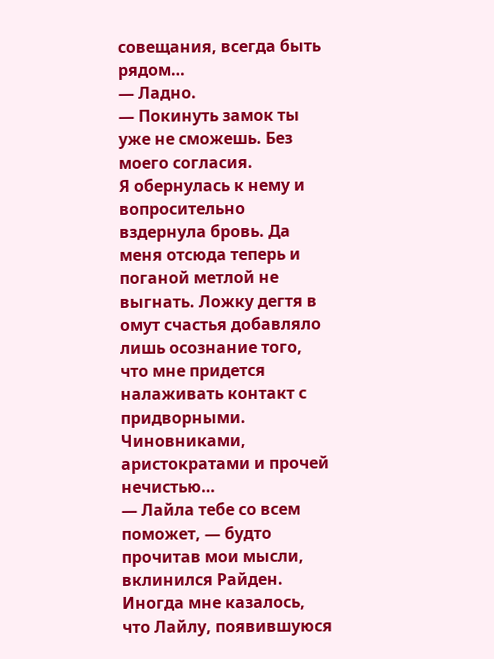совещания, всегда быть рядом…
— Ладно.
— Покинуть замок ты уже не сможешь. Без моего согласия.
Я обернулась к нему и вопросительно вздернула бровь. Да меня отсюда теперь и поганой метлой не выгнать. Ложку дегтя в омут счастья добавляло лишь осознание того, что мне придется налаживать контакт с придворными. Чиновниками, аристократами и прочей нечистью…
— Лайла тебе со всем поможет, — будто прочитав мои мысли, вклинился Райден.
Иногда мне казалось, что Лайлу, появившуюся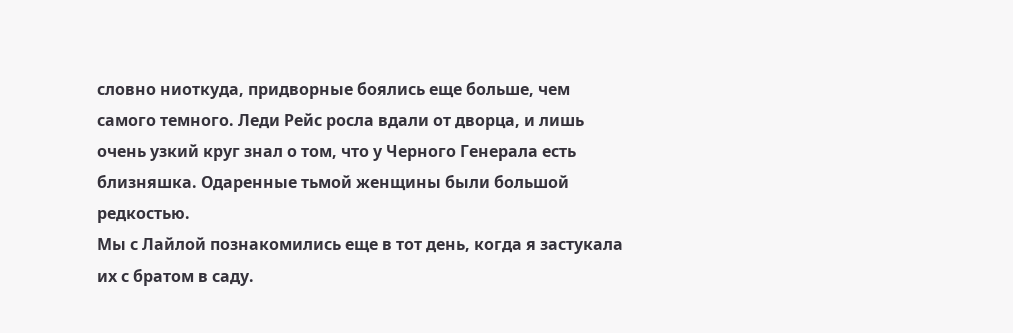словно ниоткуда, придворные боялись еще больше, чем самого темного. Леди Рейс росла вдали от дворца, и лишь очень узкий круг знал о том, что у Черного Генерала есть близняшка. Одаренные тьмой женщины были большой редкостью.
Мы с Лайлой познакомились еще в тот день, когда я застукала их с братом в саду.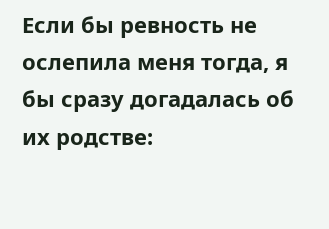Если бы ревность не ослепила меня тогда, я бы сразу догадалась об их родстве: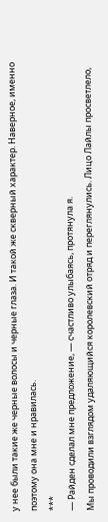у нее были такие же черные волосы и черные глаза. И такой же скверный характер. Наверное, именно поэтому она мне и нравилась.
***
— Райден сделал мне предложение, — счастливо улыбаясь, протянула я.
Мы проводили взглядом удаляющийся королевский отряд и переглянулись. Лицо Лайлы просветлело,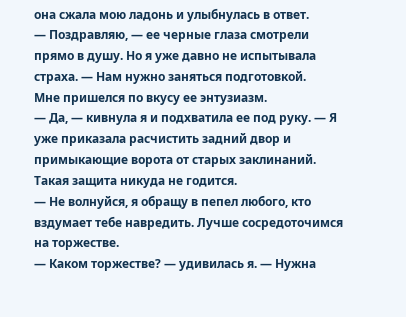она сжала мою ладонь и улыбнулась в ответ.
— Поздравляю, — ее черные глаза смотрели прямо в душу. Но я уже давно не испытывала страха. — Нам нужно заняться подготовкой.
Мне пришелся по вкусу ее энтузиазм.
— Да, — кивнула я и подхватила ее под руку. — Я уже приказала расчистить задний двор и примыкающие ворота от старых заклинаний. Такая защита никуда не годится.
— Не волнуйся, я обращу в пепел любого, кто вздумает тебе навредить. Лучше сосредоточимся на торжестве.
— Каком торжестве? — удивилась я. — Нужна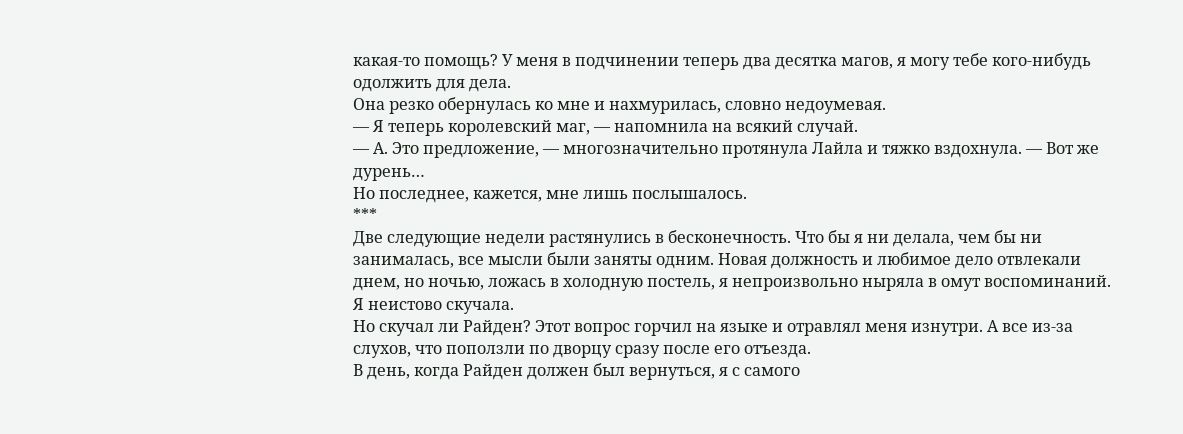какая-то помощь? У меня в подчинении теперь два десятка магов, я могу тебе кого-нибудь одолжить для дела.
Она резко обернулась ко мне и нахмурилась, словно недоумевая.
— Я теперь королевский маг, — напомнила на всякий случай.
— А. Это предложение, — многозначительно протянула Лайла и тяжко вздохнула. — Вот же дурень…
Но последнее, кажется, мне лишь послышалось.
***
Две следующие недели растянулись в бесконечность. Что бы я ни делала, чем бы ни занималась, все мысли были заняты одним. Новая должность и любимое дело отвлекали днем, но ночью, ложась в холодную постель, я непроизвольно ныряла в омут воспоминаний. Я неистово скучала.
Но скучал ли Райден? Этот вопрос горчил на языке и отравлял меня изнутри. А все из-за слухов, что поползли по дворцу сразу после его отъезда.
В день, когда Райден должен был вернуться, я с самого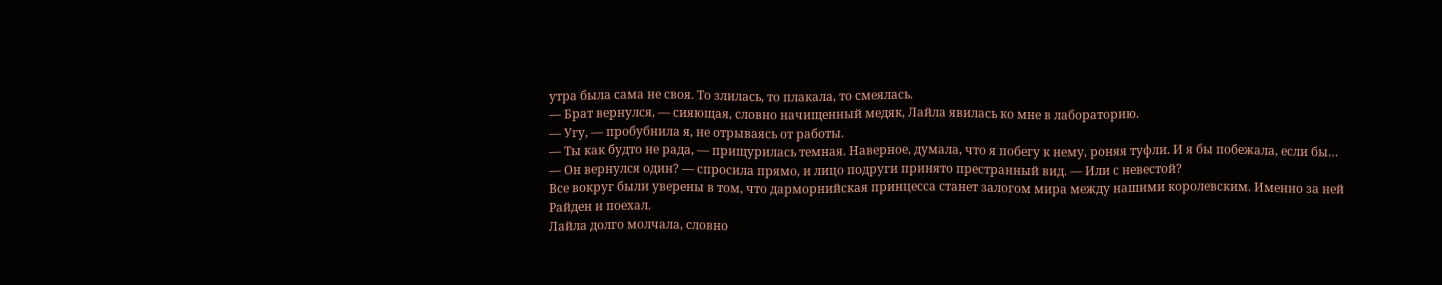утра была сама не своя. То злилась, то плакала, то смеялась.
— Брат вернулся, — сияющая, словно начищенный медяк, Лайла явилась ко мне в лабораторию.
— Угу, — пробубнила я, не отрываясь от работы.
— Ты как будто не рада, — прищурилась темная. Наверное, думала, что я побегу к нему, роняя туфли. И я бы побежала, если бы…
— Он вернулся один? — спросила прямо, и лицо подруги принято престранный вид. — Или с невестой?
Все вокруг были уверены в том, что дарморнийская принцесса станет залогом мира между нашими королевским. Именно за ней Райден и поехал.
Лайла долго молчала, словно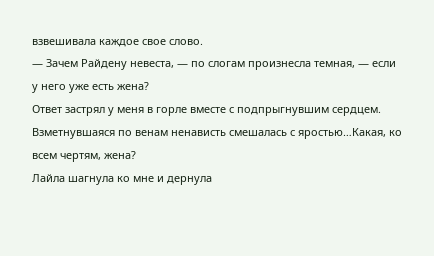взвешивала каждое свое слово.
— Зачем Райдену невеста, — по слогам произнесла темная, — если у него уже есть жена?
Ответ застрял у меня в горле вместе с подпрыгнувшим сердцем. Взметнувшаяся по венам ненависть смешалась с яростью…Какая, ко всем чертям, жена?
Лайла шагнула ко мне и дернула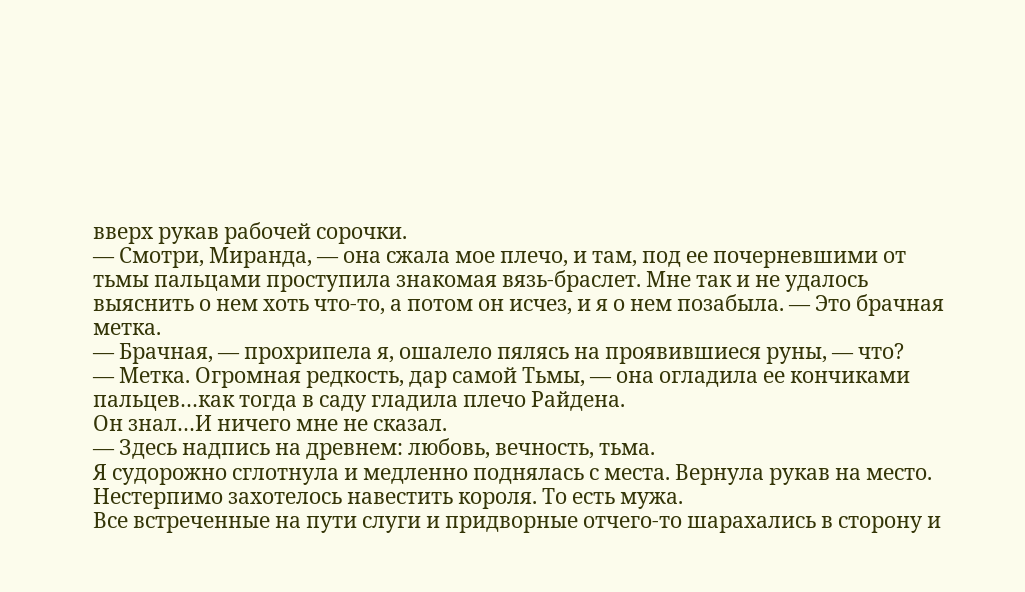вверх рукав рабочей сорочки.
— Смотри, Миранда, — она сжала мое плечо, и там, под ее почерневшими от тьмы пальцами проступила знакомая вязь-браслет. Мне так и не удалось выяснить о нем хоть что-то, а потом он исчез, и я о нем позабыла. — Это брачная метка.
— Брачная, — прохрипела я, ошалело пялясь на проявившиеся руны, — что?
— Метка. Огромная редкость, дар самой Тьмы, — она огладила ее кончиками пальцев…как тогда в саду гладила плечо Райдена.
Он знал…И ничего мне не сказал.
— Здесь надпись на древнем: любовь, вечность, тьма.
Я судорожно сглотнула и медленно поднялась с места. Вернула рукав на место. Нестерпимо захотелось навестить короля. То есть мужа.
Все встреченные на пути слуги и придворные отчего-то шарахались в сторону и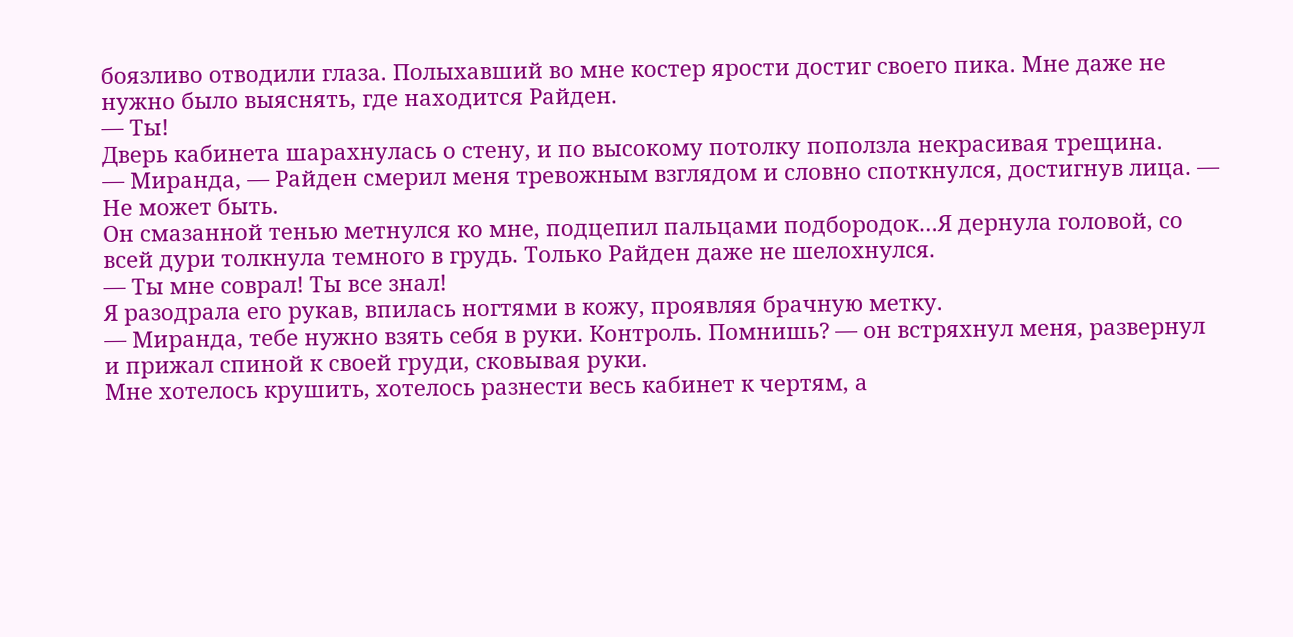боязливо отводили глаза. Полыхавший во мне костер ярости достиг своего пика. Мне даже не нужно было выяснять, где находится Райден.
— Ты!
Дверь кабинета шарахнулась о стену, и по высокому потолку поползла некрасивая трещина.
— Миранда, — Райден смерил меня тревожным взглядом и словно споткнулся, достигнув лица. — Не может быть.
Он смазанной тенью метнулся ко мне, подцепил пальцами подбородок…Я дернула головой, со всей дури толкнула темного в грудь. Только Райден даже не шелохнулся.
— Ты мне соврал! Ты все знал!
Я разодрала его рукав, впилась ногтями в кожу, проявляя брачную метку.
— Миранда, тебе нужно взять себя в руки. Контроль. Помнишь? — он встряхнул меня, развернул и прижал спиной к своей груди, сковывая руки.
Мне хотелось крушить, хотелось разнести весь кабинет к чертям, а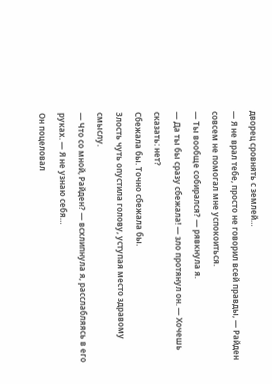дворец сровнять с землей…
— Я не врал тебе, просто не говорил всей правды, — Райден совсем не помогал мне успокоиться.
— Ты вообще собирался? — рявкнула я.
— Да ты бы сразу сбежала! — зло протянул он. — Хочешь сказать: нет?
Сбежала бы. Точно сбежала бы.
Злость чуть опустила голову, уступая место здравому смыслу.
— Что со мной, Райден? — всхлипнула я, расслабляясь в его руках. — Я не узнаю себя…
Он поцеловал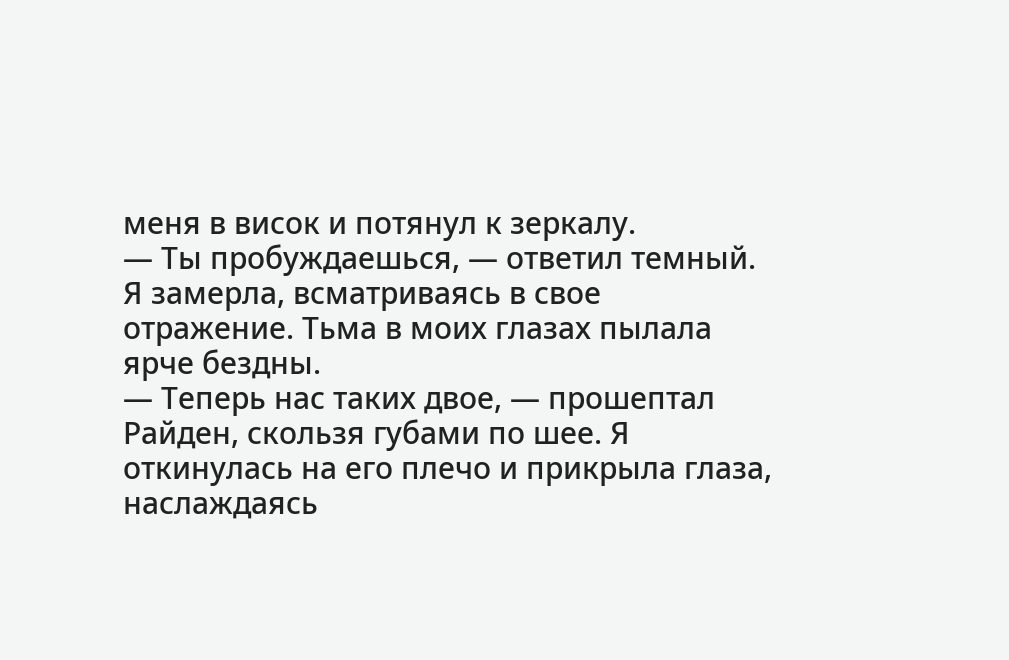меня в висок и потянул к зеркалу.
— Ты пробуждаешься, — ответил темный.
Я замерла, всматриваясь в свое отражение. Тьма в моих глазах пылала ярче бездны.
— Теперь нас таких двое, — прошептал Райден, скользя губами по шее. Я откинулась на его плечо и прикрыла глаза, наслаждаясь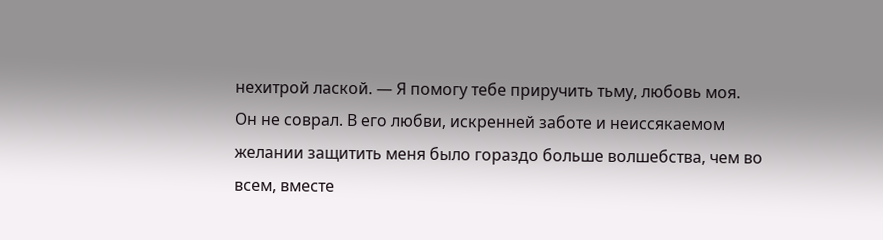нехитрой лаской. — Я помогу тебе приручить тьму, любовь моя.
Он не соврал. В его любви, искренней заботе и неиссякаемом желании защитить меня было гораздо больше волшебства, чем во всем, вместе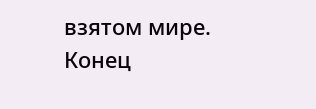взятом мире.
Конец